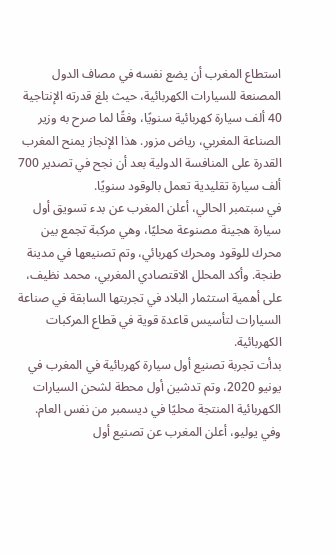استطاع المغرب أن يضع نفسه في مصاف الدول المصنعة للسيارات الكهربائية، حيث بلغ قدرته الإنتاجية 40 ألف سيارة كهربائية سنويًا، وفقًا لما صرح به وزير الصناعة المغربي، رياض مزور. هذا الإنجاز يمنح المغرب القدرة على المنافسة الدولية بعد أن نجح في تصدير 700 ألف سيارة تقليدية تعمل بالوقود سنويًا.
في سبتمبر الحالي، أعلن المغرب عن بدء تسويق أول سيارة هجينة مصنوعة محليًا، وهي مركبة تجمع بين محرك للوقود ومحرك كهربائي، وتم تصنيعها في مدينة طنجة. وأكد المحلل الاقتصادي المغربي، محمد نظيف، على أهمية استثمار البلاد في تجربتها السابقة في صناعة السيارات لتأسيس قاعدة قوية في قطاع المركبات الكهربائية.
بدأت تجربة تصنيع أول سيارة كهربائية في المغرب في يونيو 2020، وتم تدشين أول محطة لشحن السيارات الكهربائية المنتجة محليًا في ديسمبر من نفس العام. وفي يوليو، أعلن المغرب عن تصنيع أول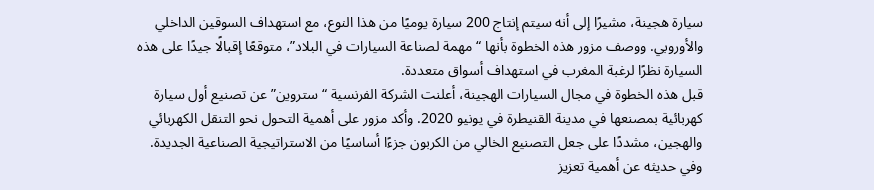سيارة هجينة، مشيرًا إلى أنه سيتم إنتاج 200 سيارة يوميًا من هذا النوع، مع استهداف السوقين الداخلي والأوروبي. ووصف مزور هذه الخطوة بأنها “مهمة لصناعة السيارات في البلاد”، متوقعًا إقبالًا جيدًا على هذه السيارة نظرًا لرغبة المغرب في استهداف أسواق متعددة.
قبل هذه الخطوة في مجال السيارات الهجينة، أعلنت الشركة الفرنسية “ستروين” عن تصنيع أول سيارة كهربائية بمصنعها في مدينة القنيطرة في يونيو 2020. وأكد مزور على أهمية التحول نحو التنقل الكهربائي والهجين، مشددًا على جعل التصنيع الخالي من الكربون جزءًا أساسيًا من الاستراتيجية الصناعية الجديدة.
وفي حديثه عن أهمية تعزيز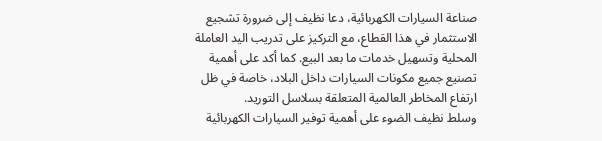صناعة السيارات الكهربائية، دعا نظيف إلى ضرورة تشجيع الاستثمار في هذا القطاع، مع التركيز على تدريب اليد العاملة المحلية وتسهيل خدمات ما بعد البيع. كما أكد على أهمية تصنيع جميع مكونات السيارات داخل البلاد، خاصة في ظل ارتفاع المخاطر العالمية المتعلقة بسلاسل التوريد.
وسلط نظيف الضوء على أهمية توفير السيارات الكهربائية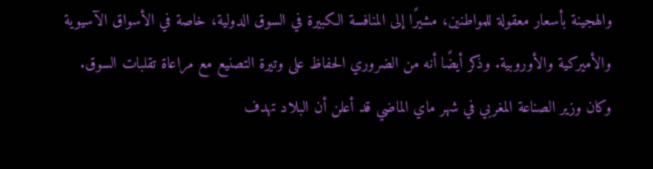والهجينة بأسعار معقولة للمواطنين، مشيرًا إلى المنافسة الكبيرة في السوق الدولية، خاصة في الأسواق الآسيوية والأميركية والأوروبية. وذكر أيضًا أنه من الضروري الحفاظ على وتيرة التصنيع مع مراعاة تقلبات السوق.
وكان وزير الصناعة المغربي في شهر ماي الماضي قد أعلن أن البلاد تهدف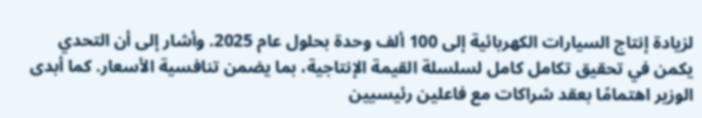لزيادة إنتاج السيارات الكهربائية إلى 100 ألف وحدة بحلول عام 2025. وأشار إلى أن التحدي يكمن في تحقيق تكامل كامل لسلسلة القيمة الإنتاجية، بما يضمن تنافسية الأسعار. كما أبدى الوزير اهتمامًا بعقد شراكات مع فاعلين رئيسيين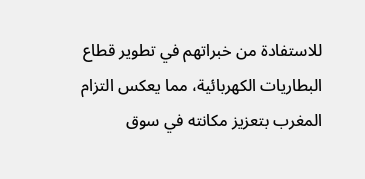للاستفادة من خبراتهم في تطوير قطاع البطاريات الكهربائية، مما يعكس التزام المغرب بتعزيز مكانته في سوق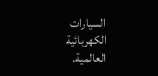السيارات الكهربائية العالمية.